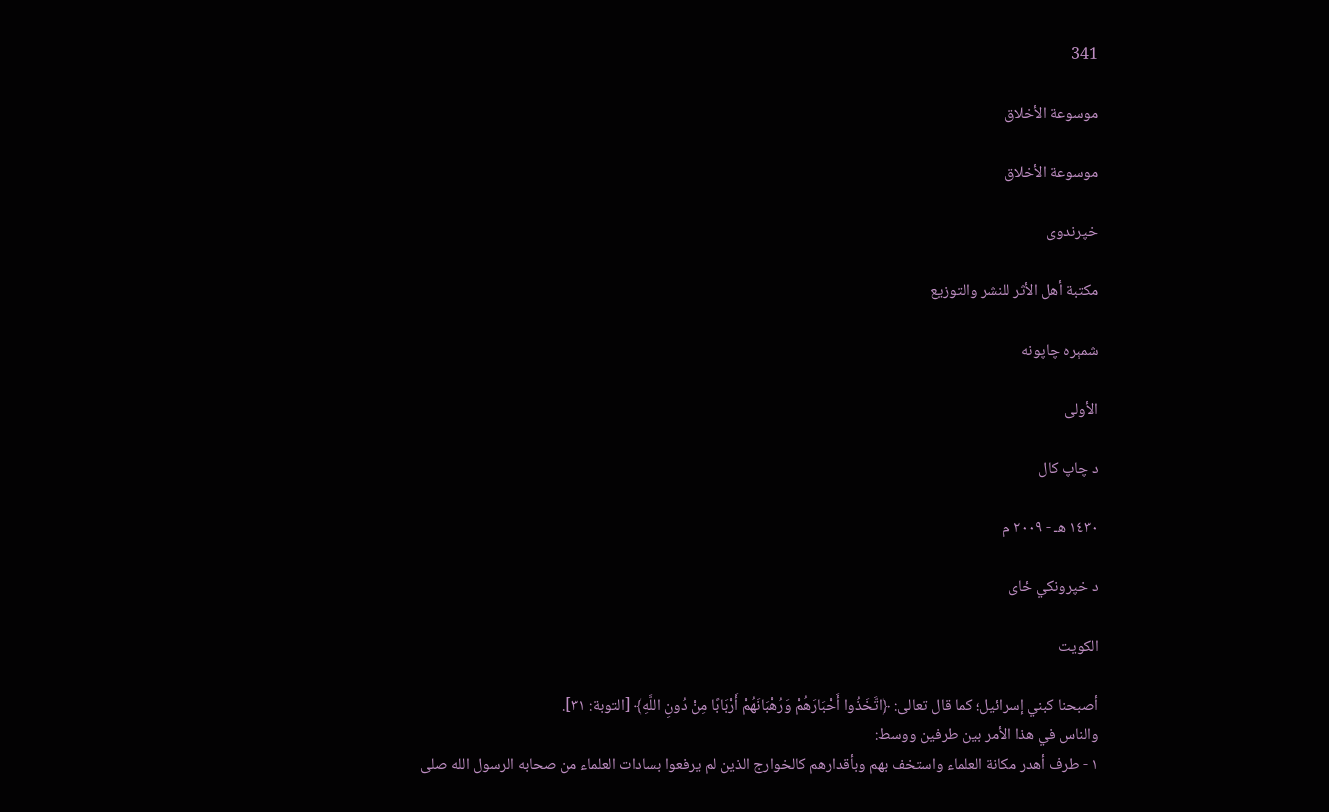341

موسوعة الأخلاق

موسوعة الأخلاق

خپرندوی

مكتبة أهل الأثر للنشر والتوزيع

شمېره چاپونه

الأولى

د چاپ کال

١٤٣٠ هـ - ٢٠٠٩ م

د خپرونکي ځای

الكويت

أصبحنا كبني إسرائيل؛ كما قال تعالى: ﴿اتَّخَذُوا أَحْبَارَهُمْ وَرُهْبَانَهُمْ أَرْبَابًا مِنْ دُونِ اللَّهِ﴾ [التوبة: ٣١].
والناس في هذا الأمر بين طرفين ووسط:
١ - طرف أهدر مكانة العلماء واستخف بهم وبأقدارهم كالخوارج الذين لم يرفعوا بسادات العلماء من صحابه الرسول الله صلى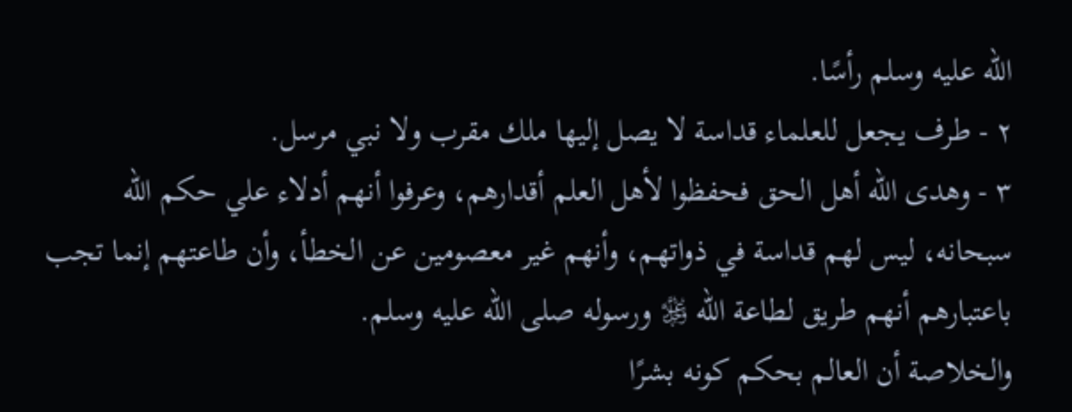الله عليه وسلم رأسًا.
٢ - طرف يجعل للعلماء قداسة لا يصل إليها ملك مقرب ولا نبي مرسل.
٣ - وهدى الله أهل الحق فحفظوا لأهل العلم أقدارهم، وعرفوا أنهم أدلاء علي حكم الله سبحانه، ليس لهم قداسة في ذواتهم، وأنهم غير معصومين عن الخطأ، وأن طاعتهم إنما تجب باعتبارهم أنهم طريق لطاعة الله ﷿ ورسوله صلى الله عليه وسلم.
والخلاصة أن العالم بحكم كونه بشرًا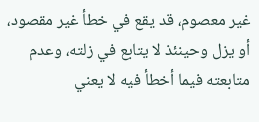غير معصوم، قد يقع في خطأ غير مقصود، أو يزل وحينئذ لا يتابع في زلته، وعدم متابعته فيما أخطأ فيه لا يعني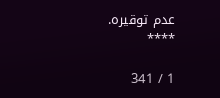عدم توقيره.
****

1 / 341